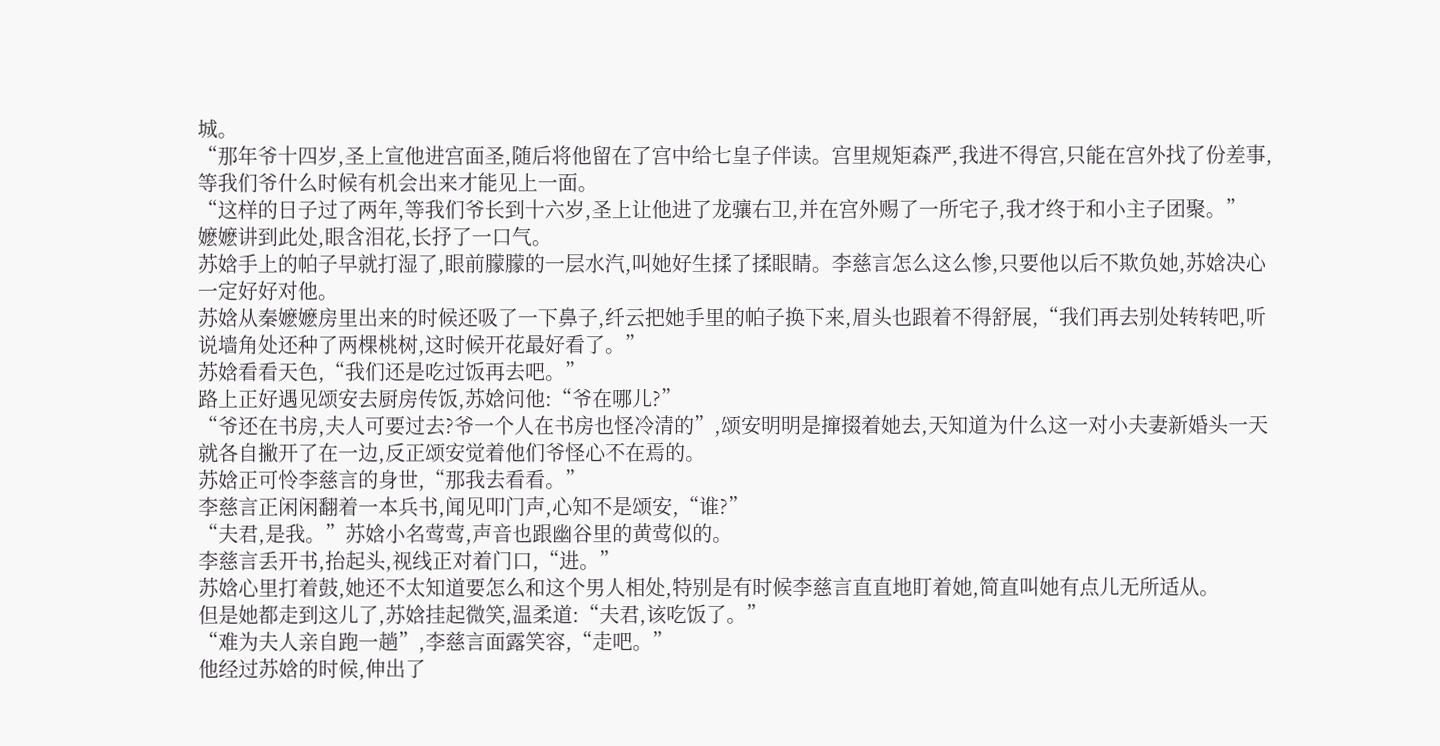城。
“那年爷十四岁,圣上宣他进宫面圣,随后将他留在了宫中给七皇子伴读。宫里规矩森严,我进不得宫,只能在宫外找了份差事,等我们爷什么时候有机会出来才能见上一面。
“这样的日子过了两年,等我们爷长到十六岁,圣上让他进了龙骧右卫,并在宫外赐了一所宅子,我才终于和小主子团聚。”
嬷嬷讲到此处,眼含泪花,长抒了一口气。
苏娢手上的帕子早就打湿了,眼前朦朦的一层水汽,叫她好生揉了揉眼睛。李慈言怎么这么惨,只要他以后不欺负她,苏娢决心一定好好对他。
苏娢从秦嬷嬷房里出来的时候还吸了一下鼻子,纤云把她手里的帕子换下来,眉头也跟着不得舒展,“我们再去别处转转吧,听说墙角处还种了两棵桃树,这时候开花最好看了。”
苏娢看看天色,“我们还是吃过饭再去吧。”
路上正好遇见颂安去厨房传饭,苏娢问他:“爷在哪儿?”
“爷还在书房,夫人可要过去?爷一个人在书房也怪冷清的”,颂安明明是撺掇着她去,天知道为什么这一对小夫妻新婚头一天就各自撇开了在一边,反正颂安觉着他们爷怪心不在焉的。
苏娢正可怜李慈言的身世,“那我去看看。”
李慈言正闲闲翻着一本兵书,闻见叩门声,心知不是颂安,“谁?”
“夫君,是我。”苏娢小名莺莺,声音也跟幽谷里的黄莺似的。
李慈言丢开书,抬起头,视线正对着门口,“进。”
苏娢心里打着鼓,她还不太知道要怎么和这个男人相处,特别是有时候李慈言直直地盯着她,简直叫她有点儿无所适从。
但是她都走到这儿了,苏娢挂起微笑,温柔道:“夫君,该吃饭了。”
“难为夫人亲自跑一趟”,李慈言面露笑容,“走吧。”
他经过苏娢的时候,伸出了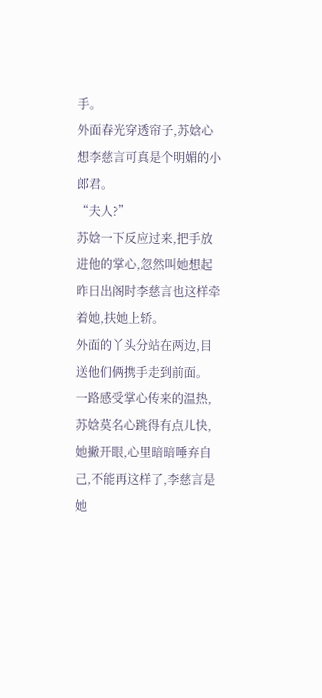手。
外面春光穿透帘子,苏娢心想李慈言可真是个明媚的小郎君。
“夫人?”
苏娢一下反应过来,把手放进他的掌心,忽然叫她想起昨日出阁时李慈言也这样牵着她,扶她上轿。
外面的丫头分站在两边,目送他们俩携手走到前面。
一路感受掌心传来的温热,苏娢莫名心跳得有点儿快,她撇开眼,心里暗暗唾弃自己,不能再这样了,李慈言是她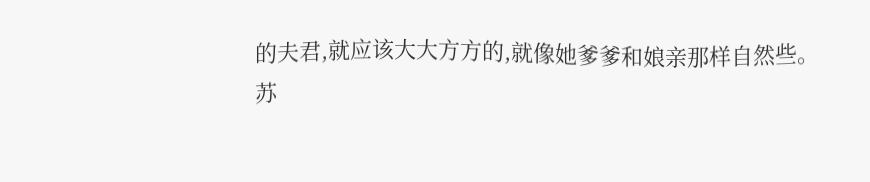的夫君,就应该大大方方的,就像她爹爹和娘亲那样自然些。
苏